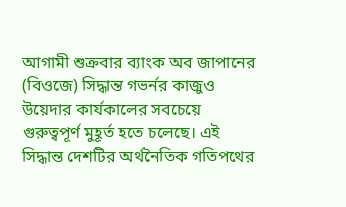আগামী শুক্রবার ব্যাংক অব জাপানের (বিওজে) সিদ্ধান্ত গভর্নর কাজুও উয়েদার কার্যকালের সবচেয়ে গুরুত্বপূর্ণ মুহূর্ত হতে চলেছে। এই সিদ্ধান্ত দেশটির অর্থনৈতিক গতিপথের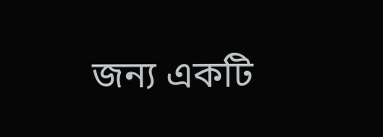জন্য একটি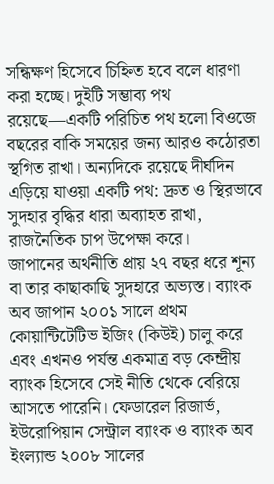সন্ধিক্ষণ হিসেবে চিহ্নিত হবে বলে ধারণা করা হচ্ছে। দুইটি সম্ভাব্য পথ রয়েছে—একটি পরিচিত পথ হলো বিওজে বছরের বাকি সময়ের জন্য আরও কঠোরতা স্থগিত রাখা। অন্যদিকে রয়েছে দীর্ঘদিন এড়িয়ে যাওয়া একটি পথ: দ্রুত ও স্থিরভাবে সুদহার বৃদ্ধির ধারা অব্যাহত রাখা, রাজনৈতিক চাপ উপেক্ষা করে।
জাপানের অর্থনীতি প্রায় ২৭ বছর ধরে শূন্য বা তার কাছাকাছি সুদহারে অভ্যস্ত। ব্যাংক অব জাপান ২০০১ সালে প্রথম কোয়ান্টিটেটিভ ইজিং (কিউই) চালু করে এবং এখনও পর্যন্ত একমাত্র বড় কেন্দ্রীয় ব্যাংক হিসেবে সেই নীতি থেকে বেরিয়ে আসতে পারেনি। ফেডারেল রিজার্ভ, ইউরোপিয়ান সেন্ট্রাল ব্যাংক ও ব্যাংক অব ইংল্যান্ড ২০০৮ সালের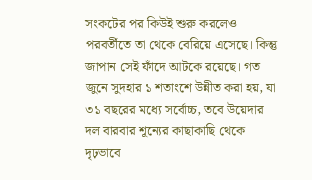সংকটের পর কিউই শুরু করলেও পরবর্তীতে তা থেকে বেরিয়ে এসেছে। কিন্তু জাপান সেই ফাঁদে আটকে রয়েছে। গত জুনে সুদহার ১ শতাংশে উন্নীত করা হয়, যা ৩১ বছরের মধ্যে সর্বোচ্চ, তবে উয়েদার দল বারবার শূন্যের কাছাকাছি থেকে দৃঢ়ভাবে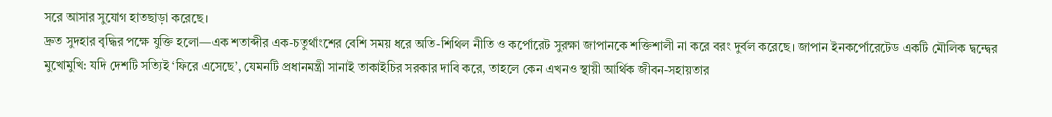সরে আসার সুযোগ হাতছাড়া করেছে।
দ্রুত সুদহার বৃদ্ধির পক্ষে যুক্তি হলো—এক শতাব্দীর এক-চতুর্থাংশের বেশি সময় ধরে অতি-শিথিল নীতি ও কর্পোরেট সুরক্ষা জাপানকে শক্তিশালী না করে বরং দুর্বল করেছে। জাপান ইনকর্পোরেটেড একটি মৌলিক দ্বন্দ্বের মুখোমুখি: যদি দেশটি সত্যিই ‘ফিরে এসেছে’, যেমনটি প্রধানমন্ত্রী সানাই তাকাইচির সরকার দাবি করে, তাহলে কেন এখনও স্থায়ী আর্থিক জীবন-সহায়তার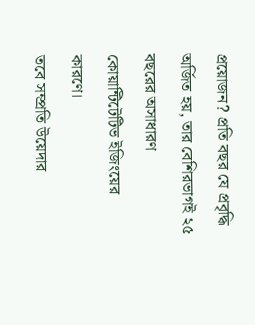প্রয়োজন? প্রতি বছর যে প্রবৃদ্ধি অর্জিত হয়, তার বেশিরভাগই ২৫ বছরের অসাধারণ কোয়ান্টিটেটিভ ইজিংয়ের কারণে।
তবে সম্প্রতি উয়েদার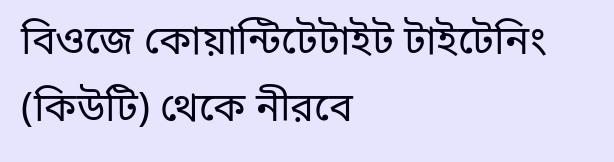বিওজে কোয়ান্টিটেটাইট টাইটেনিং (কিউটি) থেকে নীরবে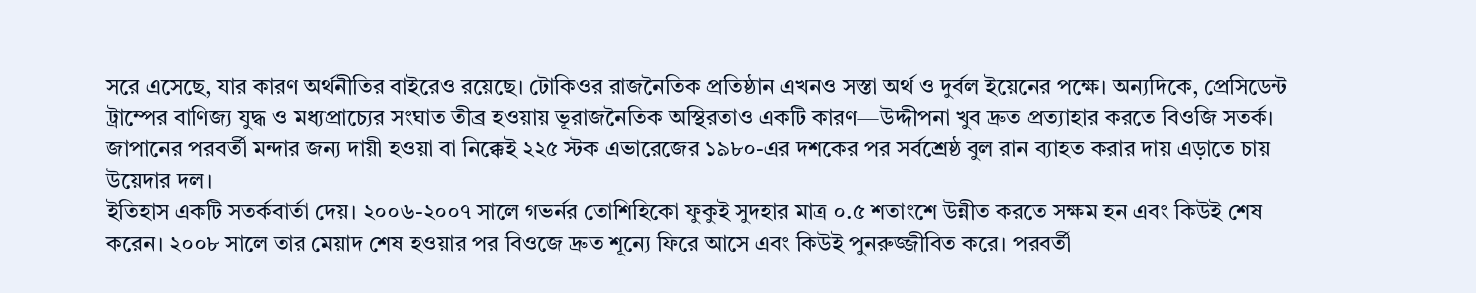সরে এসেছে, যার কারণ অর্থনীতির বাইরেও রয়েছে। টোকিওর রাজনৈতিক প্রতিষ্ঠান এখনও সস্তা অর্থ ও দুর্বল ইয়েনের পক্ষে। অন্যদিকে, প্রেসিডেন্ট ট্রাম্পের বাণিজ্য যুদ্ধ ও মধ্যপ্রাচ্যের সংঘাত তীব্র হওয়ায় ভূরাজনৈতিক অস্থিরতাও একটি কারণ—উদ্দীপনা খুব দ্রুত প্রত্যাহার করতে বিওজি সতর্ক। জাপানের পরবর্তী মন্দার জন্য দায়ী হওয়া বা নিক্কেই ২২৫ স্টক এভারেজের ১৯৮০-এর দশকের পর সর্বশ্রেষ্ঠ বুল রান ব্যাহত করার দায় এড়াতে চায় উয়েদার দল।
ইতিহাস একটি সতর্কবার্তা দেয়। ২০০৬-২০০৭ সালে গভর্নর তোশিহিকো ফুকুই সুদহার মাত্র ০.৫ শতাংশে উন্নীত করতে সক্ষম হন এবং কিউই শেষ করেন। ২০০৮ সালে তার মেয়াদ শেষ হওয়ার পর বিওজে দ্রুত শূন্যে ফিরে আসে এবং কিউই পুনরুজ্জীবিত করে। পরবর্তী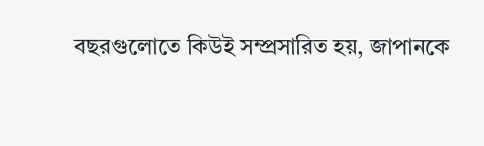বছরগুলোতে কিউই সম্প্রসারিত হয়, জাপানকে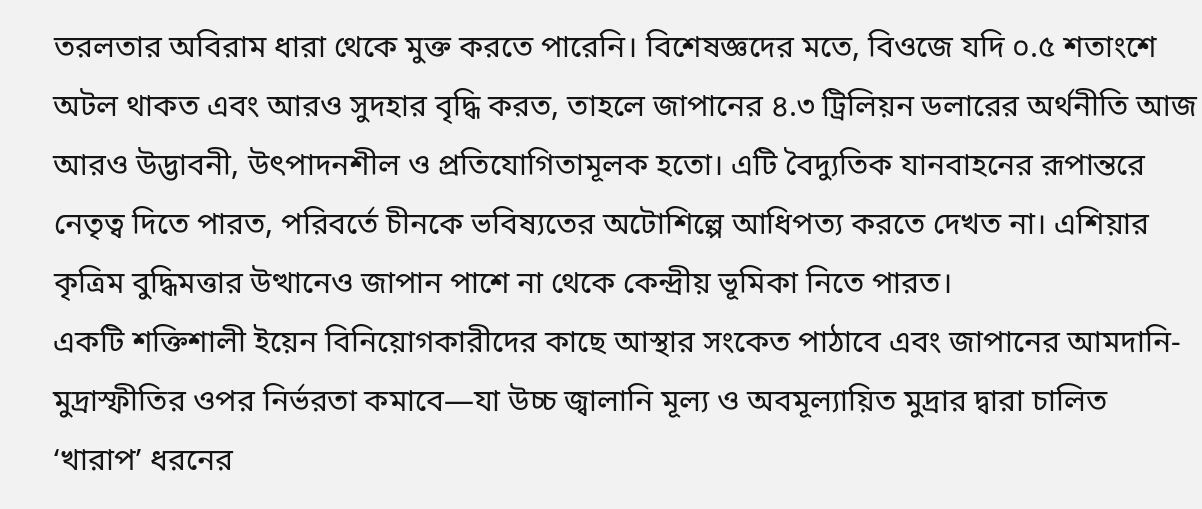তরলতার অবিরাম ধারা থেকে মুক্ত করতে পারেনি। বিশেষজ্ঞদের মতে, বিওজে যদি ০.৫ শতাংশে অটল থাকত এবং আরও সুদহার বৃদ্ধি করত, তাহলে জাপানের ৪.৩ ট্রিলিয়ন ডলারের অর্থনীতি আজ আরও উদ্ভাবনী, উৎপাদনশীল ও প্রতিযোগিতামূলক হতো। এটি বৈদ্যুতিক যানবাহনের রূপান্তরে নেতৃত্ব দিতে পারত, পরিবর্তে চীনকে ভবিষ্যতের অটোশিল্পে আধিপত্য করতে দেখত না। এশিয়ার কৃত্রিম বুদ্ধিমত্তার উত্থানেও জাপান পাশে না থেকে কেন্দ্রীয় ভূমিকা নিতে পারত।
একটি শক্তিশালী ইয়েন বিনিয়োগকারীদের কাছে আস্থার সংকেত পাঠাবে এবং জাপানের আমদানি-মুদ্রাস্ফীতির ওপর নির্ভরতা কমাবে—যা উচ্চ জ্বালানি মূল্য ও অবমূল্যায়িত মুদ্রার দ্বারা চালিত ‘খারাপ’ ধরনের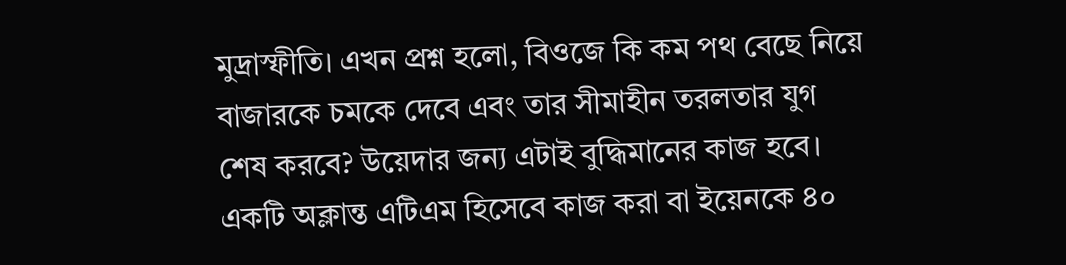মুদ্রাস্ফীতি। এখন প্রশ্ন হলো, বিওজে কি কম পথ বেছে নিয়ে বাজারকে চমকে দেবে এবং তার সীমাহীন তরলতার যুগ শেষ করবে? উয়েদার জন্য এটাই বুদ্ধিমানের কাজ হবে। একটি অক্লান্ত এটিএম হিসেবে কাজ করা বা ইয়েনকে ৪০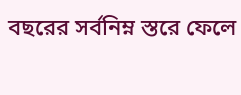বছরের সর্বনিম্ন স্তরে ফেলে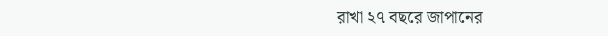রাখা ২৭ বছরে জাপানের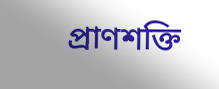প্রাণশক্তি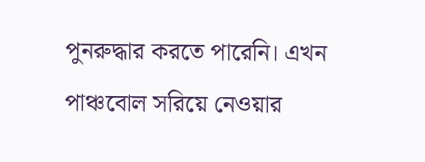পুনরুদ্ধার করতে পারেনি। এখন পাঞ্চবোল সরিয়ে নেওয়ার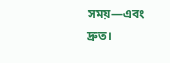সময়—এবং দ্রুত।